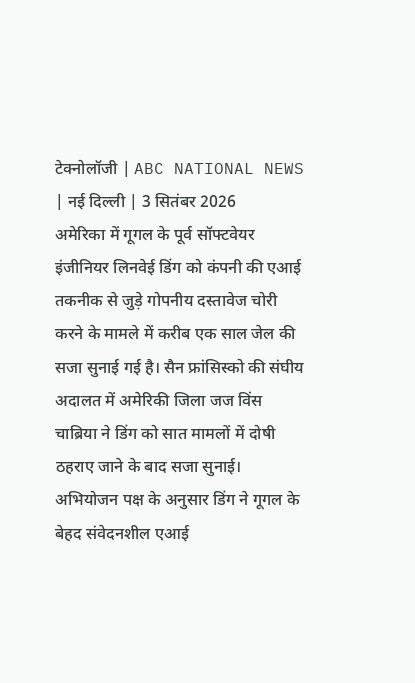टेक्नोलॉजी | ABC NATIONAL NEWS | नई दिल्ली | 3 सितंबर 2026
अमेरिका में गूगल के पूर्व सॉफ्टवेयर इंजीनियर लिनवेई डिंग को कंपनी की एआई तकनीक से जुड़े गोपनीय दस्तावेज चोरी करने के मामले में करीब एक साल जेल की सजा सुनाई गई है। सैन फ्रांसिस्को की संघीय अदालत में अमेरिकी जिला जज विंस चाब्रिया ने डिंग को सात मामलों में दोषी ठहराए जाने के बाद सजा सुनाई। अभियोजन पक्ष के अनुसार डिंग ने गूगल के बेहद संवेदनशील एआई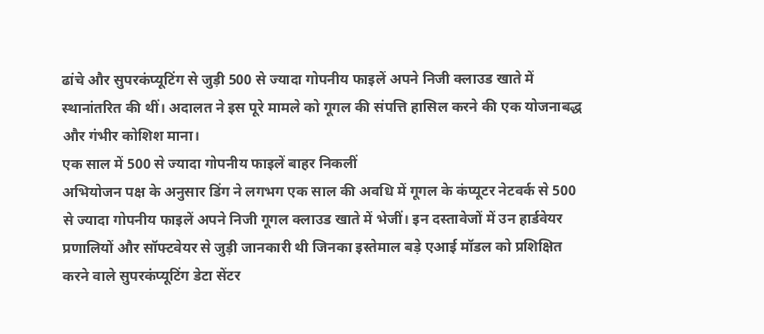ढांचे और सुपरकंप्यूटिंग से जुड़ी 500 से ज्यादा गोपनीय फाइलें अपने निजी क्लाउड खाते में स्थानांतरित की थीं। अदालत ने इस पूरे मामले को गूगल की संपत्ति हासिल करने की एक योजनाबद्ध और गंभीर कोशिश माना।
एक साल में 500 से ज्यादा गोपनीय फाइलें बाहर निकलीं
अभियोजन पक्ष के अनुसार डिंग ने लगभग एक साल की अवधि में गूगल के कंप्यूटर नेटवर्क से 500 से ज्यादा गोपनीय फाइलें अपने निजी गूगल क्लाउड खाते में भेजीं। इन दस्तावेजों में उन हार्डवेयर प्रणालियों और सॉफ्टवेयर से जुड़ी जानकारी थी जिनका इस्तेमाल बड़े एआई मॉडल को प्रशिक्षित करने वाले सुपरकंप्यूटिंग डेटा सेंटर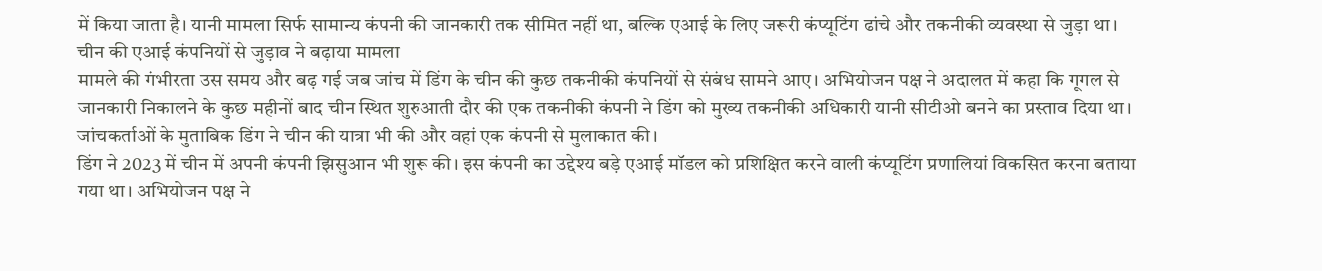में किया जाता है। यानी मामला सिर्फ सामान्य कंपनी की जानकारी तक सीमित नहीं था, बल्कि एआई के लिए जरूरी कंप्यूटिंग ढांचे और तकनीकी व्यवस्था से जुड़ा था।
चीन की एआई कंपनियों से जुड़ाव ने बढ़ाया मामला
मामले की गंभीरता उस समय और बढ़ गई जब जांच में डिंग के चीन की कुछ तकनीकी कंपनियों से संबंध सामने आए। अभियोजन पक्ष ने अदालत में कहा कि गूगल से जानकारी निकालने के कुछ महीनों बाद चीन स्थित शुरुआती दौर की एक तकनीकी कंपनी ने डिंग को मुख्य तकनीकी अधिकारी यानी सीटीओ बनने का प्रस्ताव दिया था। जांचकर्ताओं के मुताबिक डिंग ने चीन की यात्रा भी की और वहां एक कंपनी से मुलाकात की।
डिंग ने 2023 में चीन में अपनी कंपनी झिसुआन भी शुरू की। इस कंपनी का उद्देश्य बड़े एआई मॉडल को प्रशिक्षित करने वाली कंप्यूटिंग प्रणालियां विकसित करना बताया गया था। अभियोजन पक्ष ने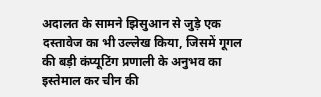अदालत के सामने झिसुआन से जुड़े एक दस्तावेज का भी उल्लेख किया, जिसमें गूगल की बड़ी कंप्यूटिंग प्रणाली के अनुभव का इस्तेमाल कर चीन की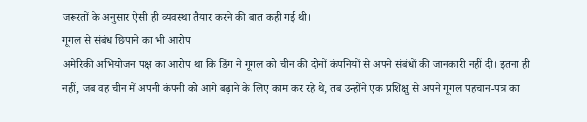जरूरतों के अनुसार ऐसी ही व्यवस्था तैयार करने की बात कही गई थी।
गूगल से संबंध छिपाने का भी आरोप
अमेरिकी अभियोजन पक्ष का आरोप था कि डिंग ने गूगल को चीन की दोनों कंपनियों से अपने संबंधों की जानकारी नहीं दी। इतना ही नहीं, जब वह चीन में अपनी कंपनी को आगे बढ़ाने के लिए काम कर रहे थे, तब उन्होंने एक प्रशिक्षु से अपने गूगल पहचान-पत्र का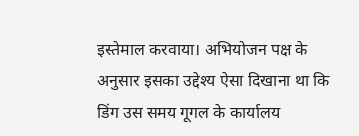इस्तेमाल करवाया। अभियोजन पक्ष के अनुसार इसका उद्देश्य ऐसा दिखाना था कि डिंग उस समय गूगल के कार्यालय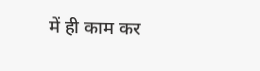में ही काम कर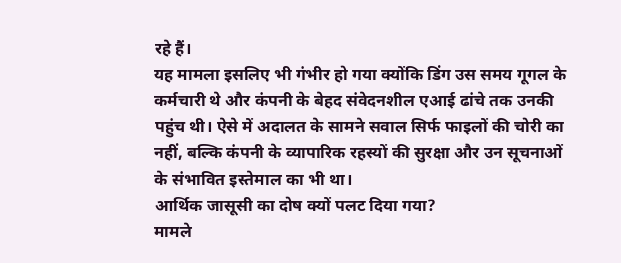रहे हैं।
यह मामला इसलिए भी गंभीर हो गया क्योंकि डिंग उस समय गूगल के कर्मचारी थे और कंपनी के बेहद संवेदनशील एआई ढांचे तक उनकी पहुंच थी। ऐसे में अदालत के सामने सवाल सिर्फ फाइलों की चोरी का नहीं, बल्कि कंपनी के व्यापारिक रहस्यों की सुरक्षा और उन सूचनाओं के संभावित इस्तेमाल का भी था।
आर्थिक जासूसी का दोष क्यों पलट दिया गया?
मामले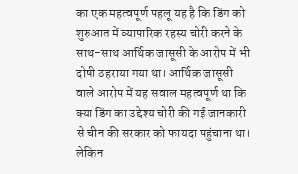का एक महत्वपूर्ण पहलू यह है कि डिंग को शुरुआत में व्यापारिक रहस्य चोरी करने के साथ-साथ आर्थिक जासूसी के आरोप में भी दोषी ठहराया गया था। आर्थिक जासूसी वाले आरोप में यह सवाल महत्वपूर्ण था कि क्या डिंग का उद्देश्य चोरी की गई जानकारी से चीन की सरकार को फायदा पहुंचाना था।
लेकिन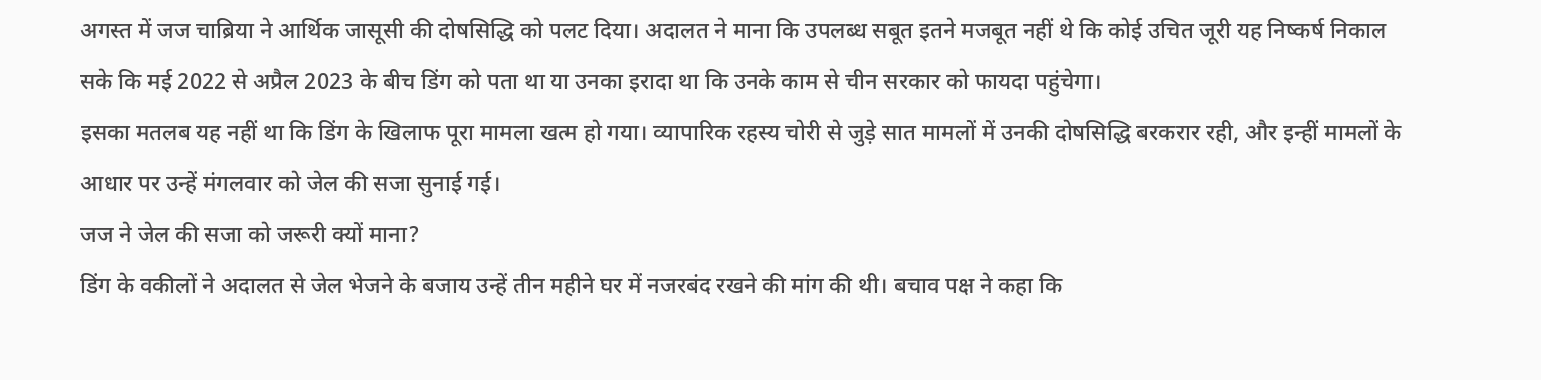अगस्त में जज चाब्रिया ने आर्थिक जासूसी की दोषसिद्धि को पलट दिया। अदालत ने माना कि उपलब्ध सबूत इतने मजबूत नहीं थे कि कोई उचित जूरी यह निष्कर्ष निकाल सके कि मई 2022 से अप्रैल 2023 के बीच डिंग को पता था या उनका इरादा था कि उनके काम से चीन सरकार को फायदा पहुंचेगा।
इसका मतलब यह नहीं था कि डिंग के खिलाफ पूरा मामला खत्म हो गया। व्यापारिक रहस्य चोरी से जुड़े सात मामलों में उनकी दोषसिद्धि बरकरार रही, और इन्हीं मामलों के आधार पर उन्हें मंगलवार को जेल की सजा सुनाई गई।
जज ने जेल की सजा को जरूरी क्यों माना?
डिंग के वकीलों ने अदालत से जेल भेजने के बजाय उन्हें तीन महीने घर में नजरबंद रखने की मांग की थी। बचाव पक्ष ने कहा कि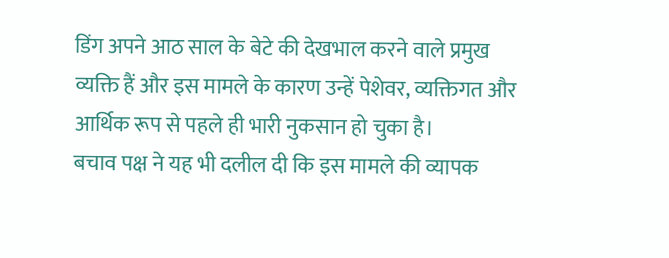डिंग अपने आठ साल के बेटे की देखभाल करने वाले प्रमुख व्यक्ति हैं और इस मामले के कारण उन्हें पेशेवर, व्यक्तिगत और आर्थिक रूप से पहले ही भारी नुकसान हो चुका है।
बचाव पक्ष ने यह भी दलील दी कि इस मामले की व्यापक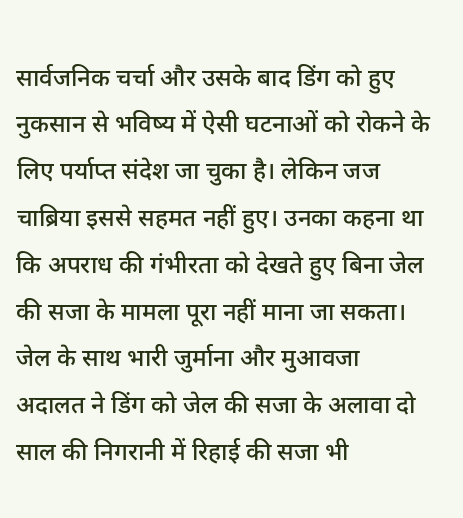सार्वजनिक चर्चा और उसके बाद डिंग को हुए नुकसान से भविष्य में ऐसी घटनाओं को रोकने के लिए पर्याप्त संदेश जा चुका है। लेकिन जज चाब्रिया इससे सहमत नहीं हुए। उनका कहना था कि अपराध की गंभीरता को देखते हुए बिना जेल की सजा के मामला पूरा नहीं माना जा सकता।
जेल के साथ भारी जुर्माना और मुआवजा
अदालत ने डिंग को जेल की सजा के अलावा दो साल की निगरानी में रिहाई की सजा भी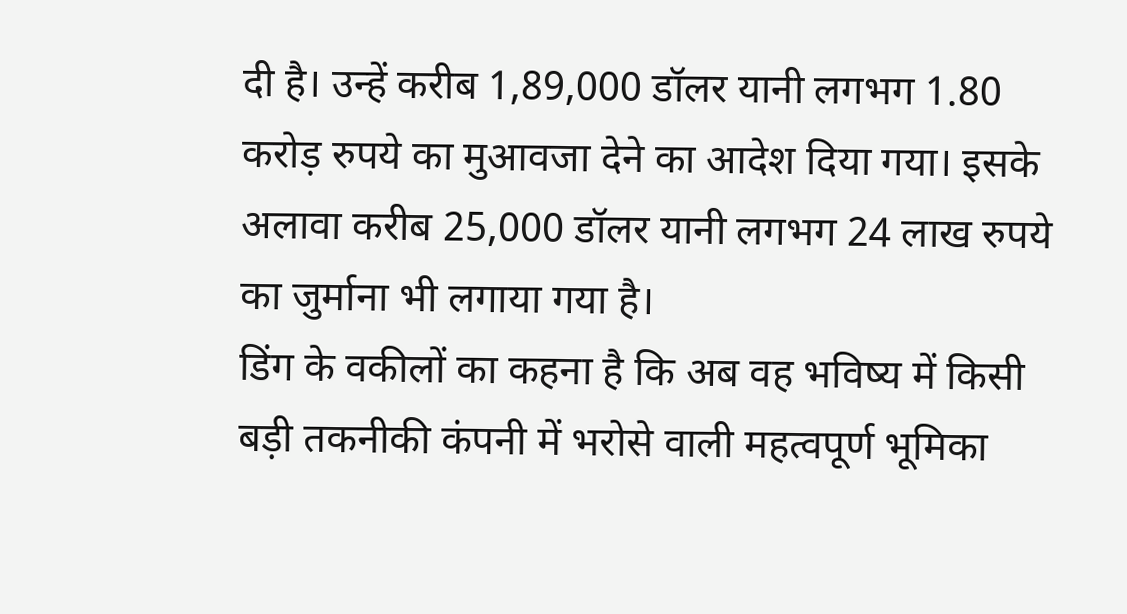दी है। उन्हें करीब 1,89,000 डॉलर यानी लगभग 1.80 करोड़ रुपये का मुआवजा देने का आदेश दिया गया। इसके अलावा करीब 25,000 डॉलर यानी लगभग 24 लाख रुपये का जुर्माना भी लगाया गया है।
डिंग के वकीलों का कहना है कि अब वह भविष्य में किसी बड़ी तकनीकी कंपनी में भरोसे वाली महत्वपूर्ण भूमिका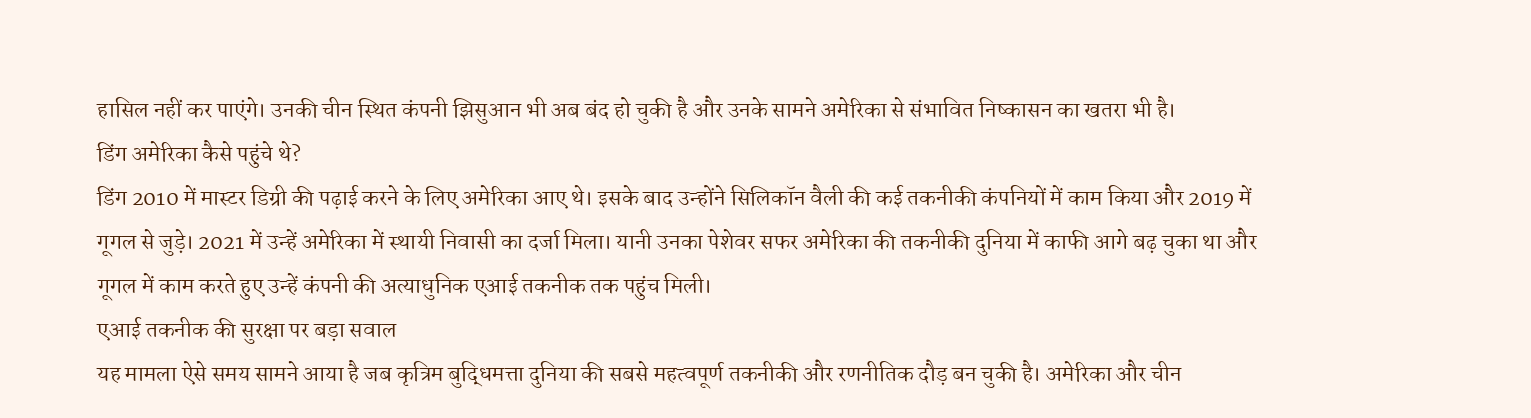हासिल नहीं कर पाएंगे। उनकी चीन स्थित कंपनी झिसुआन भी अब बंद हो चुकी है और उनके सामने अमेरिका से संभावित निष्कासन का खतरा भी है।
डिंग अमेरिका कैसे पहुंचे थे?
डिंग 2010 में मास्टर डिग्री की पढ़ाई करने के लिए अमेरिका आए थे। इसके बाद उन्होंने सिलिकॉन वैली की कई तकनीकी कंपनियों में काम किया और 2019 में गूगल से जुड़े। 2021 में उन्हें अमेरिका में स्थायी निवासी का दर्जा मिला। यानी उनका पेशेवर सफर अमेरिका की तकनीकी दुनिया में काफी आगे बढ़ चुका था और गूगल में काम करते हुए उन्हें कंपनी की अत्याधुनिक एआई तकनीक तक पहुंच मिली।
एआई तकनीक की सुरक्षा पर बड़ा सवाल
यह मामला ऐसे समय सामने आया है जब कृत्रिम बुद्धिमत्ता दुनिया की सबसे महत्वपूर्ण तकनीकी और रणनीतिक दौड़ बन चुकी है। अमेरिका और चीन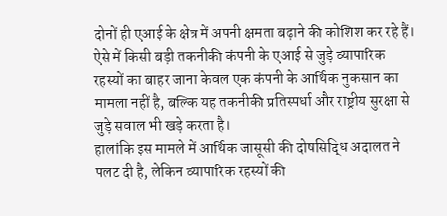दोनों ही एआई के क्षेत्र में अपनी क्षमता बढ़ाने की कोशिश कर रहे हैं। ऐसे में किसी बड़ी तकनीकी कंपनी के एआई से जुड़े व्यापारिक रहस्यों का बाहर जाना केवल एक कंपनी के आर्थिक नुकसान का मामला नहीं है, बल्कि यह तकनीकी प्रतिस्पर्धा और राष्ट्रीय सुरक्षा से जुड़े सवाल भी खड़े करता है।
हालांकि इस मामले में आर्थिक जासूसी की दोषसिद्धि अदालत ने पलट दी है, लेकिन व्यापारिक रहस्यों की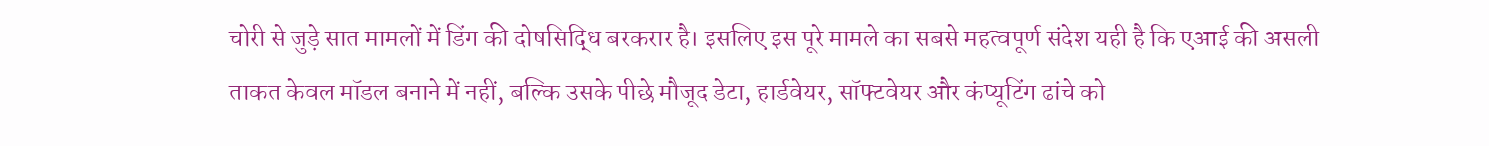चोरी से जुड़े सात मामलों में डिंग की दोषसिद्धि बरकरार है। इसलिए इस पूरे मामले का सबसे महत्वपूर्ण संदेश यही है कि एआई की असली ताकत केवल मॉडल बनाने में नहीं, बल्कि उसके पीछे मौजूद डेटा, हार्डवेयर, सॉफ्टवेयर और कंप्यूटिंग ढांचे को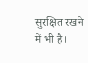सुरक्षित रखने में भी है।